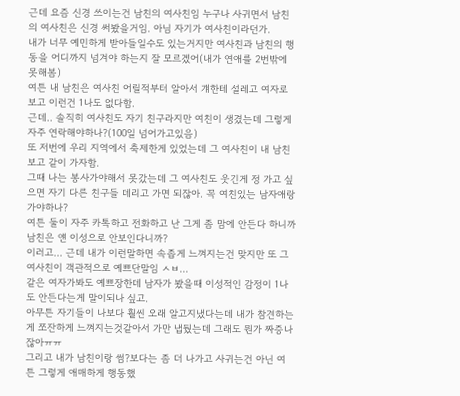근데 요즘 신경 쓰이는건 남친의 여사친임 누구나 사귀면서 남친의 여사친은 신경 써봤을거임. 아님 자기가 여사친이라던가.
내가 너무 예민하게 받아들일수도 있는거지만 여사친과 남친의 행동을 어디까지 넘겨야 하는지 잘 모르겠어(내가 연애를 2번밖에 못해봄)
여튼 내 남친은 여사친 어릴적부터 알아서 걔한테 설레고 여자로 보고 이런건 1나도 없다함.
근데.. 솔직히 여사친도 자기 친구라지만 여친이 생겼는데 그렇게 자주 연락해야하나?(100일 넘어가고있음)
또 저번에 우리 지역에서 축제한게 있었는데 그 여사친이 내 남친보고 같이 가자함.
그때 나는 봉사가야해서 못갔는데 그 여사친도 웃긴게 정 가고 싶으면 자기 다른 친구들 데리고 가면 되잖아. 꼭 여친있는 남자애랑 가야하나?
여튼 둘이 자주 카톡하고 전화하고 난 그게 좀 맘에 안든다 하니까 남친은 얜 이성으로 안보인다니까?
이러고... 근데 내가 이런말하면 속좁게 느껴지는건 맞지만 또 그 여사친이 객관적으로 예쁘단말임 ㅅㅂ...
같은 여자가봐도 예쁘장한데 남자가 봤을때 이성적인 감정이 1나도 안든다는게 말이되나 싶고.
아무튼 자기들이 나보다 훨씬 오래 알고지냈다는데 내가 참견하는게 쪼잔하게 느껴지는것같아서 가만 냅뒀는데 그래도 뭔가 짜증나잖아ㅠㅠ
그리고 내가 남친이랑 썸?보다는 좀 더 나가고 사귀는건 아닌 여튼 그렇게 애매하게 행동했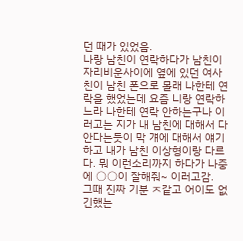던 때가 있었음.
나랑 남친이 연락하다가 남친이 자리비운사이에 옆에 있던 여사친이 남친 폰으로 몰래 나한테 연락을 했었는데 요즘 니랑 연락하느라 나한테 연락 안하는구나 이러고는 지가 내 남친에 대해서 다 안다는듯이 막 걔에 대해서 얘기하고 내가 남친 이상형이랑 다르다. 뭐 이런소리까지 하다가 나중에 ○○이 잘해줘~ 이러고감.
그때 진짜 기분 ㅈ같고 어이도 없긴했는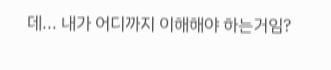데... 내가 어디까지 이해해야 하는거임?